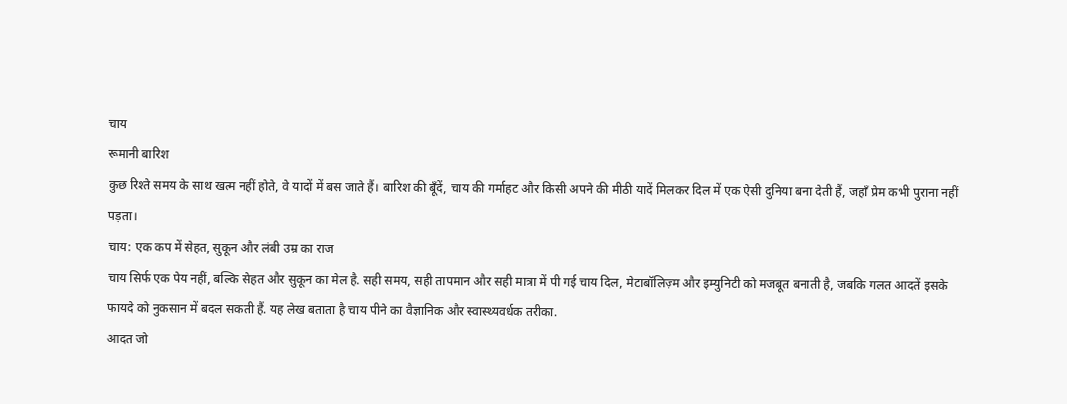चाय
रूमानी बारिश
कुछ रिश्ते समय के साथ खत्म नहीं होते, वे यादों में बस जाते हैं। बारिश की बूँदें, चाय की गर्माहट और किसी अपने की मीठी यादें मिलकर दिल में एक ऐसी दुनिया बना देती हैं, जहाँ प्रेम कभी पुराना नहीं पड़ता।
चाय: एक कप में सेहत, सुकून और लंबी उम्र का राज
चाय सिर्फ एक पेय नहीं, बल्कि सेहत और सुकून का मेल है. सही समय, सही तापमान और सही मात्रा में पी गई चाय दिल, मेटाबॉलिज़्म और इम्युनिटी को मजबूत बनाती है, जबकि गलत आदतें इसके फायदे को नुकसान में बदल सकती हैं. यह लेख बताता है चाय पीने का वैज्ञानिक और स्वास्थ्यवर्धक तरीका.
आदत जो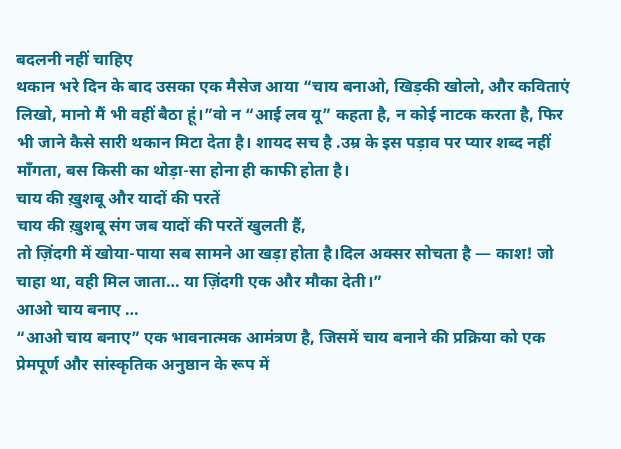बदलनी नहीं चाहिए
थकान भरे दिन के बाद उसका एक मैसेज आया “चाय बनाओ, खिड़की खोलो, और कविताएं लिखो, मानो मैं भी वहीं बैठा हूं।”वो न “आई लव यू” कहता है, न कोई नाटक करता है, फिर भी जाने कैसे सारी थकान मिटा देता है। शायद सच है .उम्र के इस पड़ाव पर प्यार शब्द नहीं माँगता, बस किसी का थोड़ा-सा होना ही काफी होता है।
चाय की ख़ुशबू और यादों की परतें
चाय की ख़ुशबू संग जब यादों की परतें खुलती हैं,
तो ज़िंदगी में खोया-पाया सब सामने आ खड़ा होता है।दिल अक्सर सोचता है — काश! जो चाहा था, वही मिल जाता… या ज़िंदगी एक और मौका देती।”
आओ चाय बनाए …
“आओ चाय बनाए” एक भावनात्मक आमंत्रण है, जिसमें चाय बनाने की प्रक्रिया को एक प्रेमपूर्ण और सांस्कृतिक अनुष्ठान के रूप में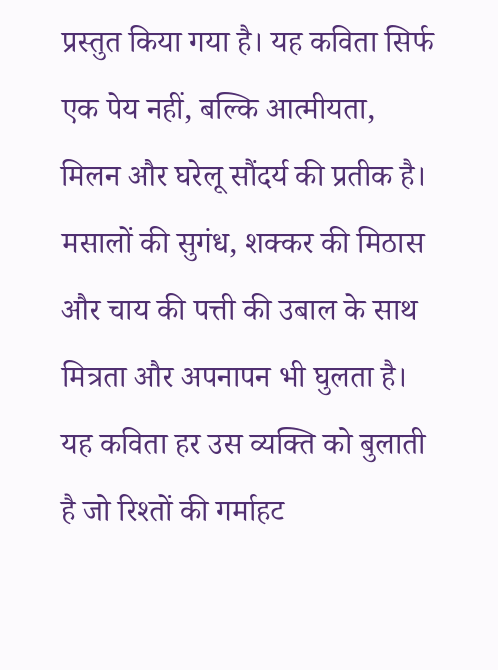प्रस्तुत किया गया है। यह कविता सिर्फ एक पेय नहीं, बल्कि आत्मीयता, मिलन और घरेलू सौंदर्य की प्रतीक है। मसालों की सुगंध, शक्कर की मिठास और चाय की पत्ती की उबाल के साथ मित्रता और अपनापन भी घुलता है। यह कविता हर उस व्यक्ति को बुलाती है जो रिश्तों की गर्माहट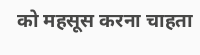को महसूस करना चाहता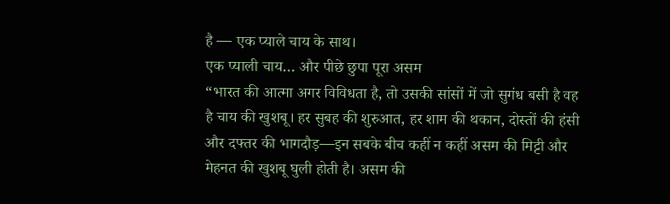है — एक प्याले चाय के साथ।
एक प्याली चाय… और पीछे छुपा पूरा असम
“भारत की आत्मा अगर विविधता है, तो उसकी सांसों में जो सुगंध बसी है वह है चाय की खुशबू। हर सुबह की शुरुआत, हर शाम की थकान, दोस्तों की हंसी और दफ्तर की भागदौड़—इन सबके बीच कहीं न कहीं असम की मिट्टी और मेहनत की खुशबू घुली होती है। असम की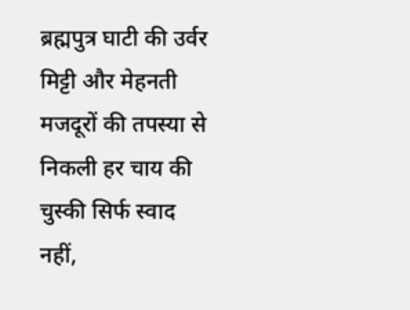ब्रह्मपुत्र घाटी की उर्वर मिट्टी और मेहनती मजदूरों की तपस्या से निकली हर चाय की चुस्की सिर्फ स्वाद नहीं,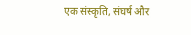एक संस्कृति, संघर्ष और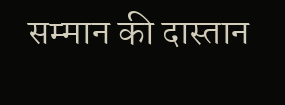सम्मान की दास्तान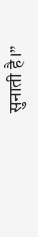सुनाती है।”